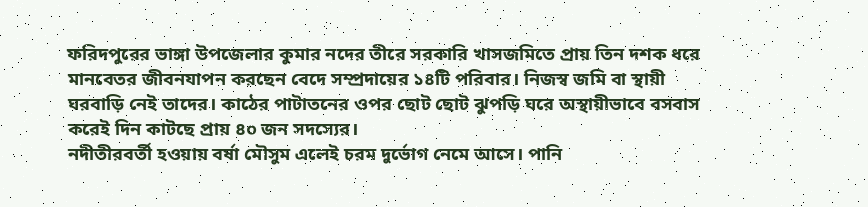ফরিদপুরের ভাঙ্গা উপজেলার কুমার নদের তীরে সরকারি খাসজমিতে প্রায় তিন দশক ধরে মানবেতর জীবনযাপন করছেন বেদে সম্প্রদায়ের ১৪টি পরিবার। নিজস্ব জমি বা স্থায়ী ঘরবাড়ি নেই তাদের। কাঠের পাটাতনের ওপর ছোট ছোট ঝুপড়ি ঘরে অস্থায়ীভাবে বসবাস করেই দিন কাটছে প্রায় ৪০ জন সদস্যের।
নদীতীরবর্তী হওয়ায় বর্ষা মৌসুম এলেই চরম দুর্ভোগ নেমে আসে। পানি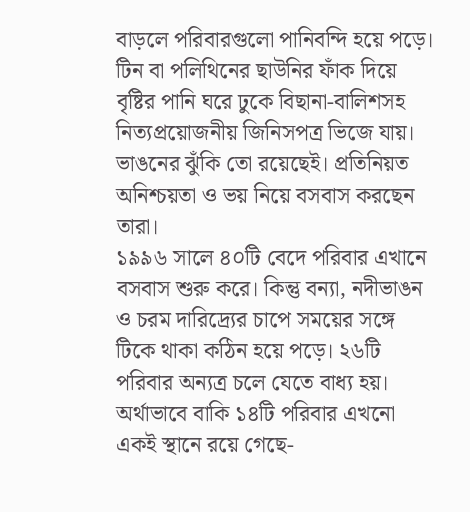বাড়লে পরিবারগুলো পানিবন্দি হয়ে পড়ে। টিন বা পলিথিনের ছাউনির ফাঁক দিয়ে বৃষ্টির পানি ঘরে ঢুকে বিছানা-বালিশসহ নিত্যপ্রয়োজনীয় জিনিসপত্র ভিজে যায়। ভাঙনের ঝুঁকি তো রয়েছেই। প্রতিনিয়ত অনিশ্চয়তা ও ভয় নিয়ে বসবাস করছেন তারা।
১৯৯৬ সালে ৪০টি বেদে পরিবার এখানে বসবাস শুরু করে। কিন্তু বন্যা, নদীভাঙন ও চরম দারিদ্র্যের চাপে সময়ের সঙ্গে টিকে থাকা কঠিন হয়ে পড়ে। ২৬টি পরিবার অন্যত্র চলে যেতে বাধ্য হয়। অর্থাভাবে বাকি ১৪টি পরিবার এখনো একই স্থানে রয়ে গেছে-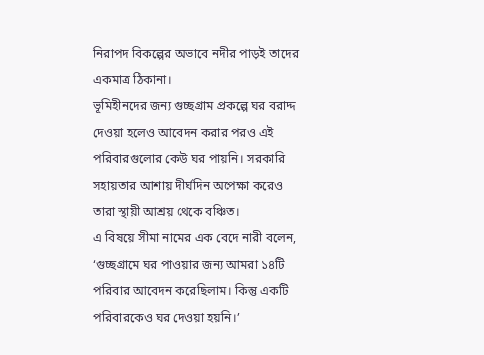নিরাপদ বিকল্পের অভাবে নদীর পাড়ই তাদের একমাত্র ঠিকানা।
ভূমিহীনদের জন্য গুচ্ছগ্রাম প্রকল্পে ঘর বরাদ্দ দেওয়া হলেও আবেদন করার পরও এই পরিবারগুলোর কেউ ঘর পায়নি। সরকারি সহায়তার আশায় দীর্ঘদিন অপেক্ষা করেও তারা স্থায়ী আশ্রয় থেকে বঞ্চিত।
এ বিষয়ে সীমা নামের এক বেদে নারী বলেন, ‘গুচ্ছগ্রামে ঘর পাওয়ার জন্য আমরা ১৪টি পরিবার আবেদন করেছিলাম। কিন্তু একটি পরিবারকেও ঘর দেওয়া হয়নি।’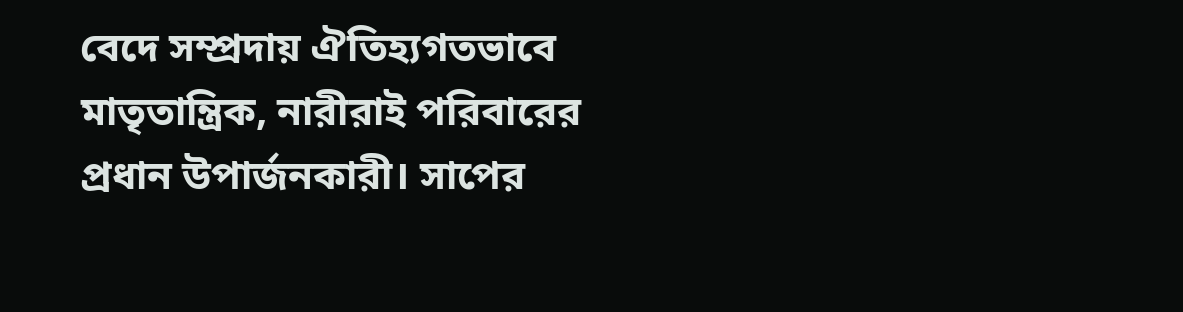বেদে সম্প্রদায় ঐতিহ্যগতভাবে মাতৃতান্ত্রিক, নারীরাই পরিবারের প্রধান উপার্জনকারী। সাপের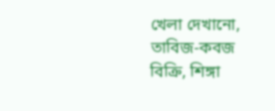খেলা দেখানো, তাবিজ-কবজ বিক্রি, শিঙ্গা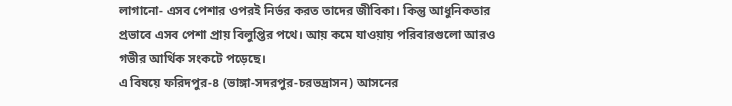লাগানো- এসব পেশার ওপরই নির্ভর করত তাদের জীবিকা। কিন্তু আধুনিকতার প্রভাবে এসব পেশা প্রায় বিলুপ্তির পথে। আয় কমে যাওয়ায় পরিবারগুলো আরও গভীর আর্থিক সংকটে পড়েছে।
এ বিষয়ে ফরিদপুর-৪ (ভাঙ্গা-সদরপুর-চরভদ্রাসন) আসনের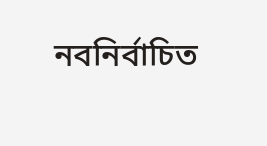নবনির্বাচিত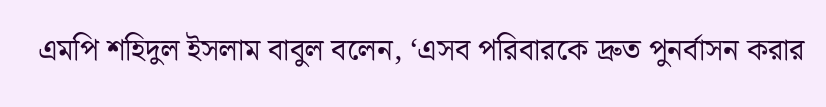এমপি শহিদুল ইসলাম বাবুল বলেন, ‘এসব পরিবারকে দ্রুত পুনর্বাসন করার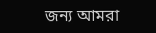জন্য আমরা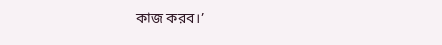কাজ করব।’